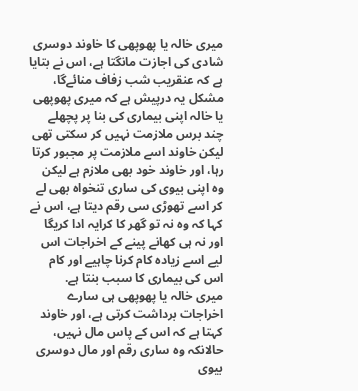ميرى خالہ يا پھوپھى كا خاوند دوسرى شادى كى اجازت مانگتا ہے، اس نے بتايا ہے كہ عنقريب شب زفاف منائےگا، مشكل يہ درپيش ہے كہ ميرى پھوپھى يا خالہ اپنى بيمارى كى بنا پر پچھلے چند برس ملازمت نہيں كر سكتى تھى ليكن خاوند اسے ملازمت پر مجبور كرتا رہا، اور خاوند خود بھى ملازم ہے ليكن وہ اپنى بيوى كى سارى تنخواہ بھى لے كر اسے تھوڑى سى رقم ديتا ہے، اس نے كہا كہ وہ نہ تو گھر كا كرايہ ادا كريگا اور نہ ہى كھانے پينے كے اخراجات اس ليے اسے زيادہ كام كرنا چاہيے اور كام اس كى بيمارى كا سبب بنتا ہے.
ميرى خالہ يا پھوپھى ہى سارے اخراجات برداشت كرتى ہے، اور خاوند كہتا ہے كہ اس كے پاس مال نہيں، حالانكہ وہ سارى رقم اور مال دوسرى بيوى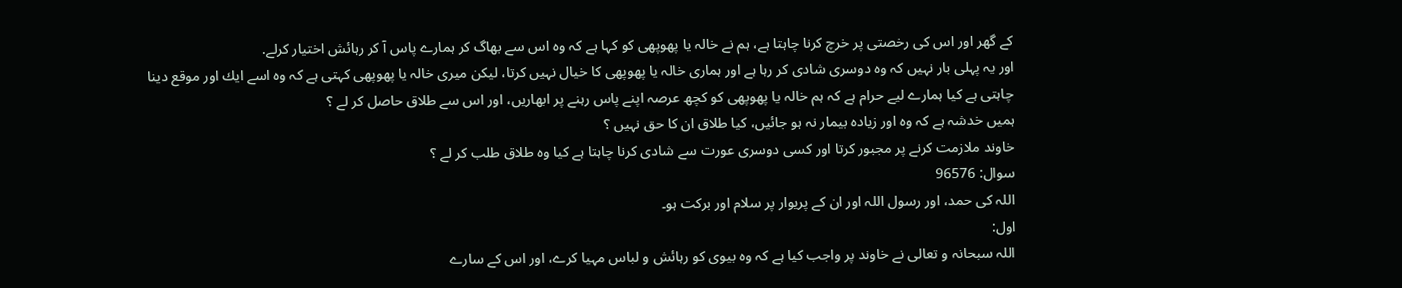كے گھر اور اس كى رخصتى پر خرچ كرنا چاہتا ہے، ہم نے خالہ يا پھوپھى كو كہا ہے كہ وہ اس سے بھاگ كر ہمارے پاس آ كر رہائش اختيار كرلے.
اور يہ پہلى بار نہيں كہ وہ دوسرى شادى كر رہا ہے اور ہمارى خالہ يا پھوپھى كا خيال نہيں كرتا، ليكن ميرى خالہ يا پھوپھى كہتى ہے كہ وہ اسے ايك اور موقع دينا چاہتى ہے كيا ہمارے ليے حرام ہے كہ ہم خالہ يا پھوپھى كو كچھ عرصہ اپنے پاس رہنے پر ابھاريں، اور اس سے طلاق حاصل كر لے ؟
ہميں خدشہ ہے كہ وہ اور زيادہ بيمار نہ ہو جائيں، كيا طلاق ان كا حق نہيں ؟
خاوند ملازمت كرنے پر مجبور كرتا اور كسى دوسرى عورت سے شادى كرنا چاہتا ہے كيا وہ طلاق طلب كر لے ؟
سوال: 96576
اللہ کی حمد، اور رسول اللہ اور ان کے پریوار پر سلام اور برکت ہو۔
اول:
اللہ سبحانہ و تعالى نے خاوند پر واجب كيا ہے كہ وہ بيوى كو رہائش و لباس مہيا كرے، اور اس كے سارے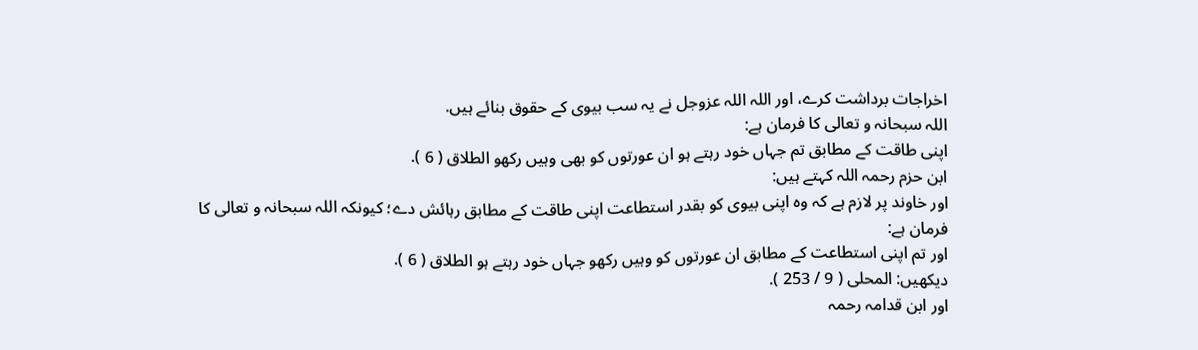اخراجات برداشت كرے، اور اللہ اللہ عزوجل نے يہ سب بيوى كے حقوق بنائے ہيں.
اللہ سبحانہ و تعالى كا فرمان ہے:
اپنى طاقت كے مطابق تم جہاں خود رہتے ہو ان عورتوں كو بھى وہيں ركھو الطلاق ( 6 ).
ابن حزم رحمہ اللہ كہتے ہيں:
اور خاوند پر لازم ہے كہ وہ اپنى بيوى كو بقدر استطاعت اپنى طاقت كے مطابق رہائش دے؛ كيونكہ اللہ سبحانہ و تعالى كا فرمان ہے:
اور تم اپنى استطاعت كے مطابق ان عورتوں كو وہيں ركھو جہاں خود رہتے ہو الطلاق ( 6 ).
ديكھيں: المحلى ( 9 / 253 ).
اور ابن قدامہ رحمہ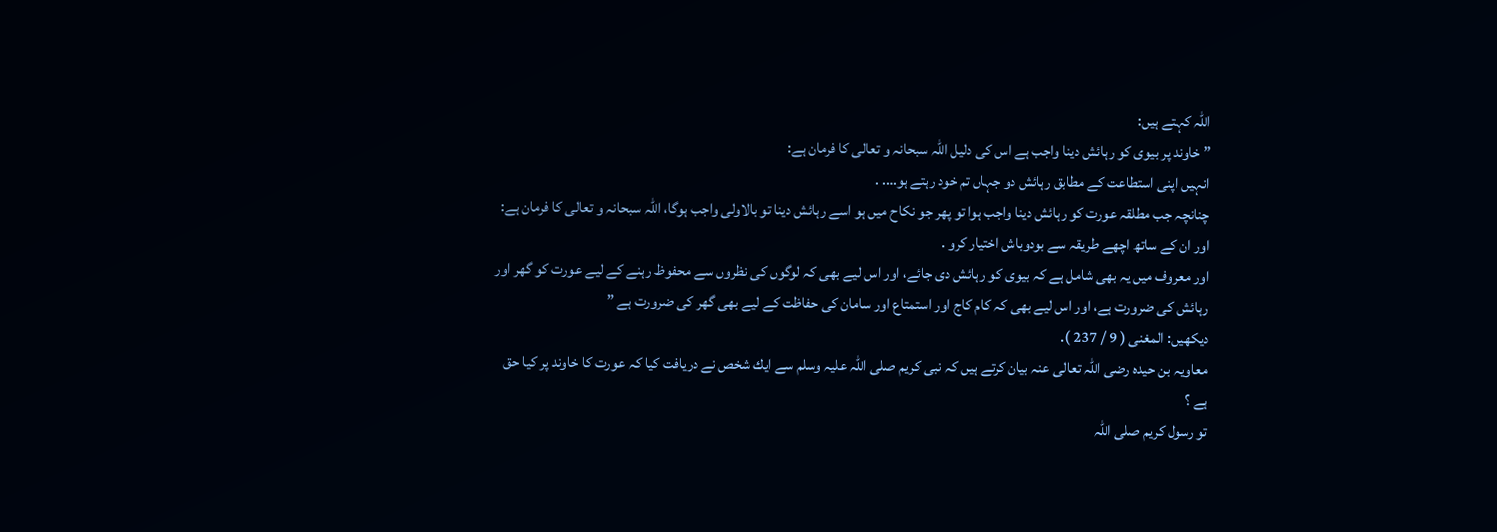اللہ كہتے ہيں:
” خاوند پر بيوى كو رہائش دينا واجب ہے اس كى دليل اللہ سبحانہ و تعالى كا فرمان ہے:
انہيں اپنى استطاعت كے مطابق رہائش دو جہاں تم خود رہتے ہو…. .
چنانچہ جب مطلقہ عورت كو رہائش دينا واجب ہوا تو پھر جو نكاح ميں ہو اسے رہائش دينا تو بالاولى واجب ہوگا، اللہ سبحانہ و تعالى كا فرمان ہے:
اور ان كے ساتھ اچھے طريقہ سے بودوباش اختيار كرو .
اور معروف ميں يہ بھى شامل ہے كہ بيوى كو رہائش دى جائے، اور اس ليے بھى كہ لوگوں كى نظروں سے محفوظ رہنے كے ليے عورت كو گھر اور رہائش كى ضرورت ہے، اور اس ليے بھى كہ كام كاج اور استمتاع اور سامان كى حفاظت كے ليے بھى گھر كى ضرورت ہے ”
ديكھيں: المغنى ( 9 / 237 ).
معاويہ بن حيدہ رضى اللہ تعالى عنہ بيان كرتے ہيں كہ نبى كريم صلى اللہ عليہ وسلم سے ايك شخص نے دريافت كيا كہ عورت كا خاوند پر كيا حق ہے ؟
تو رسول كريم صلى اللہ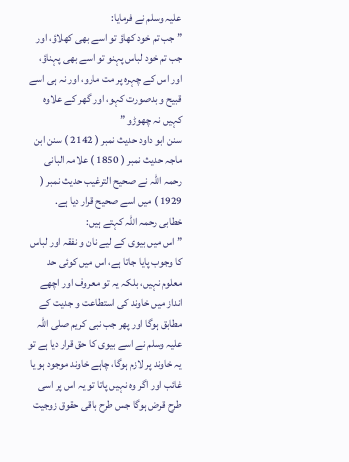عليہ وسلم نے فرمايا:
” جب تم خود كھاؤ تو اسے بھى كھلاؤ، اور جب تم خود لباس پہنو تو اسے بھى پہناؤ، اور اس كے چہرہ پر مت مارو، اور نہ ہى اسے قبيح و بدصورت كہو، اور گھر كے علاوہ كہيں نہ چھوڑو ”
سنن ابو داود حديث نمبر ( 2142 ) سنن ابن ماجہ حديث نمبر ( 1850 ) علامہ البانى رحمہ اللہ نے صحيح الترغيب حديث نمبر ( 1929 ) ميں اسے صحيح قرار ديا ہے.
خطابى رحمہ اللہ كہتے ہيں:
” اس ميں بيوى كے ليے نان و نفقہ اور لباس كا وجوب پايا جاتا ہے، اس ميں كوئى حد معلوم نہيں، بلكہ يہ تو معروف اور اچھے انداز ميں خاوند كى استطاعت و جديت كے مطابق ہوگا اور پھر جب نبى كريم صلى اللہ عليہ وسلم نے اسے بيوى كا حق قرار ديا ہے تو يہ خاوند پر لازم ہوگا، چاہے خاوند موجود ہو يا غائب اور اگر وہ نہيں پاتا تو يہ اس پر اسى طرح قرض ہوگا جس طرح باقى حقوق زوجيت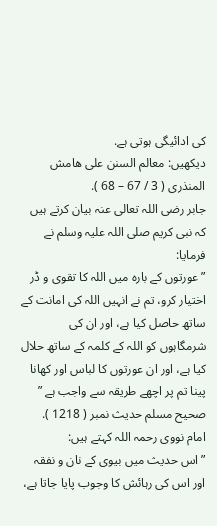كى ادائيگى ہوتى ہے.
ديكھيں: معالم السنن على ھامش المنذرى ( 3 / 67 – 68 ).
جابر رضى اللہ تعالى عنہ بيان كرتے ہيں كہ نبى كريم صلى اللہ عليہ وسلم نے فرمايا:
” عورتوں كے بارہ ميں اللہ كا تقوى و ڈر اختيار كرو، تم نے انہيں اللہ كى امانت كے ساتھ حاصل كيا ہے، اور ان كى شرمگاہوں كو اللہ كے كلمہ كے ساتھ حلال كيا ہے، اور ان عورتوں كا لباس اور كھانا پينا تم پر اچھے طريقہ سے واجب ہے ”
صحيح مسلم حديث نمبر ( 1218 ).
امام نووى رحمہ اللہ كہتے ہيں:
” اس حديث ميں بيوى كے نان و نفقہ اور اس كى رہائش كا وجوب پايا جاتا ہے،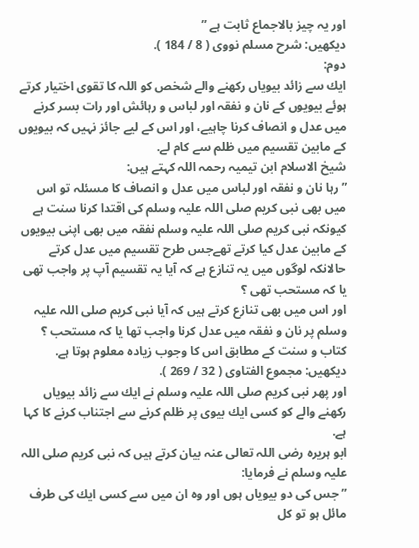اور يہ چيز بالاجماع ثابت ہے ”
ديكھيں: شرح مسلم نووى ( 8 / 184 ).
دوم:
ايك سے زائد بيوياں ركھنے والے شخص كو اللہ كا تقوى اختيار كرتے ہوئے بيويوں كے نان و نفقہ اور لباس و رہائش اور رات بسر كرنے ميں عدل و انصاف كرنا چاہيے، اور اس كے ليے جائز نہيں كہ بيويوں كے مابين تقسيم ميں ظلم سے كام لے.
شيخ الاسلام ابن تيميہ رحمہ اللہ كہتے ہيں:
” رہا نان و نفقہ اور لباس ميں عدل و انصاف كا مسئلہ تو اس ميں بھى نبى كريم صلى اللہ عليہ وسلم كى اقتدا كرنا سنت ہے كيونكہ نبى كريم صلى اللہ عليہ وسلم نفقہ ميں بھى اپنى بيويوں كے مابين عدل كيا كرتے تھےجس طرح تقسيم ميں عدل كرتے حالانكہ لوگوں ميں يہ تنازع ہے كہ آيا يہ تقسيم آپ پر واجب تھى يا كہ مستحب تھى ؟
اور اس ميں بھى تنازع كرتے ہيں كہ آيا نبى كريم صلى اللہ عليہ وسلم پر نان و نفقہ ميں عدل كرنا واجب تھا يا كہ مستحب ؟
كتاب و سنت كے مطابق اس كا وجوب زيادہ معلوم ہوتا ہے.
ديكھيں: مجموع الفتاوى ( 32 / 269 ).
اور پھر نبى كريم صلى اللہ عليہ وسلم نے ايك سے زائد بيوياں ركھنے والے كو كسى ايك بيوى پر ظلم كرنے سے اجتناب كرنے كا كہا ہے.
ابو ہريرہ رضى اللہ تعالى عنہ بيان كرتے ہيں كہ نبى كريم صلى اللہ عليہ وسلم نے فرمايا:
” جس كى دو بيوياں ہوں اور وہ ان ميں سے كسى ايك كى طرف مائل ہو تو كل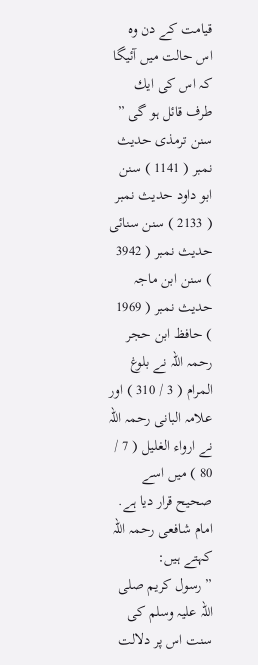قيامت كے دن وہ اس حالت ميں آئيگا كہ اس كى ايك طرف قائل ہو گى ”
سنن ترمذى حديث نمبر ( 1141 ) سنن ابو داود حديث نمبر ( 2133 ) سنن سنائى حديث نمبر ( 3942 ) سنن ابن ماجہ حديث نمبر ( 1969 ) حافظ ابن حجر رحمہ اللہ نے بلوغ المرام ( 3 / 310 ) اور علامہ البانى رحمہ اللہ نے ارواء الغليل ( 7 / 80 ) ميں اسے صحيح قرار ديا ہے.
امام شافعى رحمہ اللہ كہتے ہيں:
” رسول كريم صلى اللہ عليہ وسلم كى سنت اس پر دلالت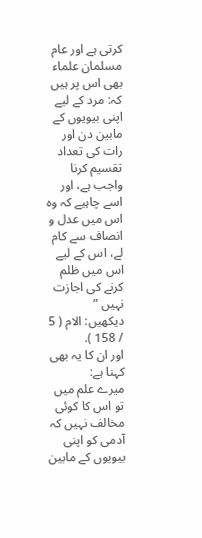كرتى ہے اور عام مسلمان علماء بھى اس پر ہيں كہ: مرد كے ليے اپنى بيويوں كے مابين دن اور رات كى تعداد تقسيم كرنا واجب ہے، اور اسے چاہيے كہ وہ اس ميں عدل و انصاف سے كام لے، اس كے ليے اس ميں ظلم كرنے كى اجازت نہيں ”
ديكھيں: الام ( 5 / 158 ).
اور ان كا يہ بھى كہنا ہے:
ميرے علم ميں تو اس كا كوئى مخالف نہيں كہ آدمى كو اپنى بيويوں كے مابين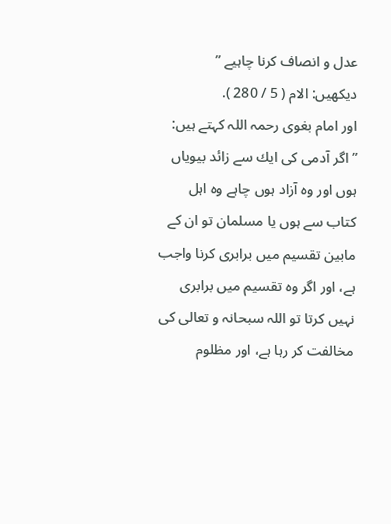عدل و انصاف كرنا چاہيے ”
ديكھيں: الام ( 5 / 280 ).
اور امام بغوى رحمہ اللہ كہتے ہيں:
” اگر آدمى كى ايك سے زائد بيوياں ہوں اور وہ آزاد ہوں چاہے وہ اہل كتاب سے ہوں يا مسلمان تو ان كے مابين تقسيم ميں برابرى كرنا واجب ہے، اور اگر وہ تقسيم ميں برابرى نہيں كرتا تو اللہ سبحانہ و تعالى كى مخالفت كر رہا ہے، اور مظلوم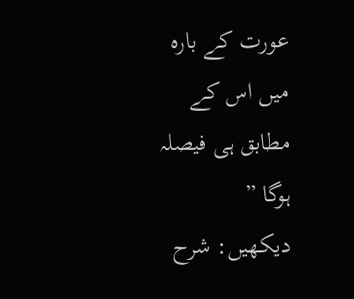عورت كے بارہ ميں اس كے مطابق ہى فيصلہ ہوگا ”
ديكھيں: شرح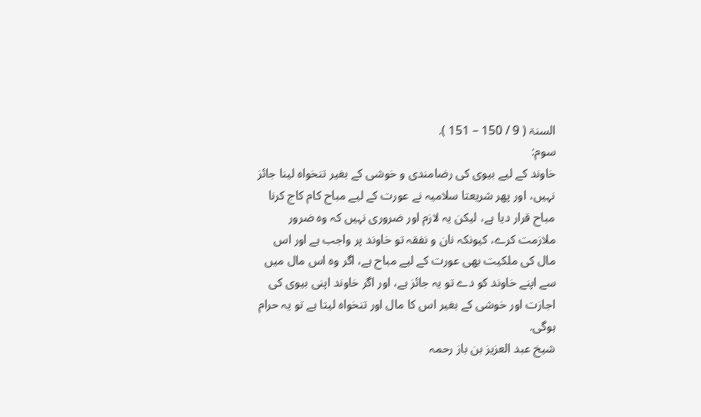السنۃ ( 9 / 150 – 151 ).
سوم:
خاوند كے ليے بيوى كى رضامندى و خوشى كے بغير تنخواہ لينا جائز نہيں، اور پھر شريعتا سلاميہ نے عورت كے ليے مباح كام كاج كرنا مباح قرار ديا ہے، ليكن يہ لازم اور ضرورى نہيں كہ وہ ضرور ملازمت كرے، كيونكہ نان و نفقہ تو خاوند پر واجب ہے اور اس مال كى ملكيت بھى عورت كے ليے مباح ہے، اگر وہ اس مال ميں سے اپنے خاوند كو دے تو يہ جائز ہے، اور اگر خاوند اپنى بيوى كى اجازت اور خوشى كے بغير اس كا مال اور تنخواہ ليتا ہے تو يہ حرام ہوگى.
شيخ عبد العزيز بن باز رحمہ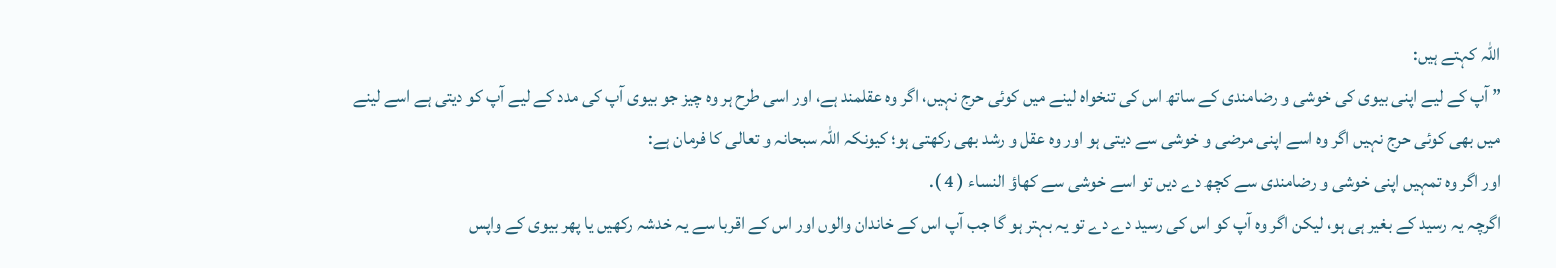اللہ كہتے ہيں:
” آپ كے ليے اپنى بيوى كى خوشى و رضامندى كے ساتھ اس كى تنخواہ لينے ميں كوئى حرج نہيں، اگر وہ عقلمند ہے، اور اسى طرح ہر وہ چيز جو بيوى آپ كى مدد كے ليے آپ كو ديتى ہے اسے لينے ميں بھى كوئى حرج نہيں اگر وہ اسے اپنى مرضى و خوشى سے ديتى ہو اور وہ عقل و رشد بھى ركھتى ہو؛ كيونكہ اللہ سبحانہ و تعالى كا فرمان ہے:
اور اگر وہ تمہيں اپنى خوشى و رضامندى سے كچھ دے ديں تو اسے خوشى سے كھاؤ النساء ( 4 ).
اگرچہ يہ رسيد كے بغير ہى ہو، ليكن اگر وہ آپ كو اس كى رسيد دے دے تو يہ بہتر ہو گا جب آپ اس كے خاندان والوں اور اس كے اقربا سے يہ خدشہ ركھيں يا پھر بيوى كے واپس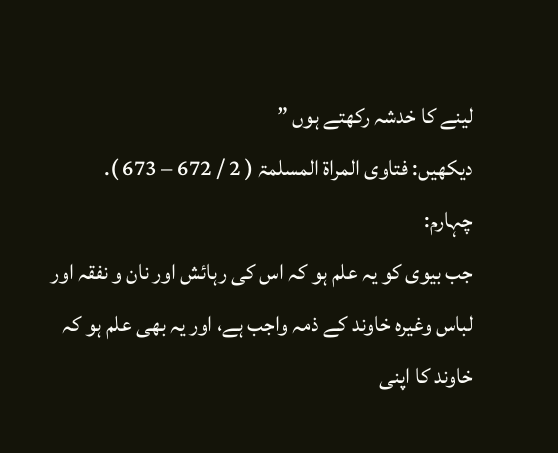لينے كا خدشہ ركھتے ہوں ”
ديكھيں: فتاوى المراۃ المسلمۃ ( 2 / 672 – 673 ).
چہارم:
جب بيوى كو يہ علم ہو كہ اس كى رہائش اور نان و نفقہ اور لباس وغيرہ خاوند كے ذمہ واجب ہے، اور يہ بھى علم ہو كہ خاوند كا اپنى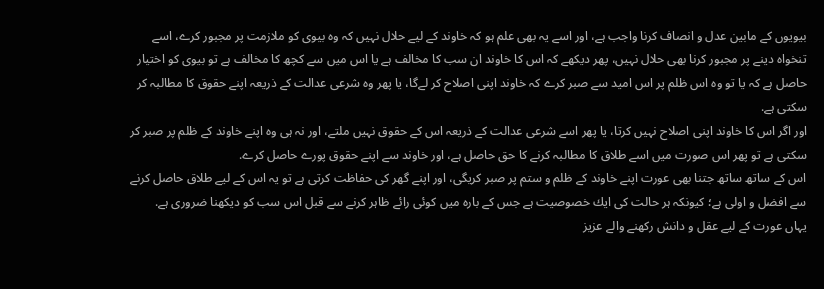بيويوں كے مابين عدل و انصاف كرنا واجب ہے، اور اسے يہ بھى علم ہو كہ خاوند كے ليے حلال نہيں كہ وہ بيوى كو ملازمت پر مجبور كرے، اسے تنخواہ دينے پر مجبور كرنا بھى حلال نہيں، پھر ديكھے كہ اس كا خاوند ان سب كا مخالف ہے يا اس ميں سے كچھ كا مخالف ہے تو بيوى كو اختيار حاصل ہے كہ يا تو وہ اس ظلم پر اس اميد سے صبر كرے كہ خاوند اپنى اصلاح كر لےگا، يا پھر وہ شرعى عدالت كے ذريعہ اپنے حقوق كا مطالبہ كر سكتى ہے.
اور اگر اس كا خاوند اپنى اصلاح نہيں كرتا، يا پھر اسے شرعى عدالت كے ذريعہ اس كے حقوق نہيں ملتے، اور نہ ہى وہ اپنے خاوند كے ظلم پر صبر كر سكتى ہے تو پھر اس صورت ميں اسے طلاق كا مطالبہ كرنے كا حق حاصل ہے، اور خاوند سے اپنے حقوق پورے حاصل كرے.
اس كے ساتھ ساتھ جتنا بھى عورت اپنے خاوند كے ظلم و ستم پر صبر كريگى، اور اپنے گھر كى حفاظت كرتى ہے تو يہ اس كے ليے طلاق حاصل كرنے سے افضل و اولى ہے؛ كيونكہ ہر حالت كى ايك خصوصيت ہے جس كے بارہ ميں كوئى رائے ظاہر كرنے سے قبل اس سب كو ديكھنا ضرورى ہے.
يہاں عورت كے ليے عقل و دانش ركھنے والے عزيز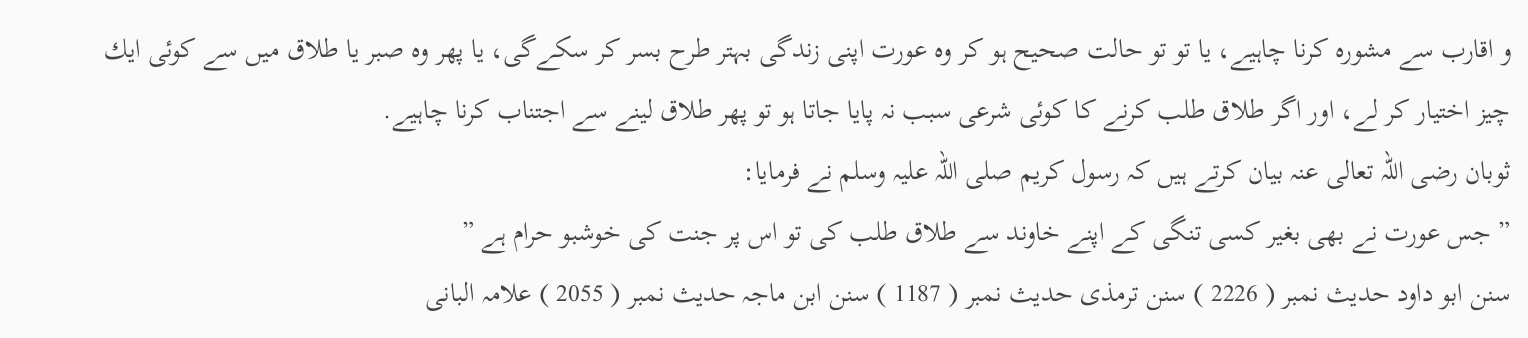و اقارب سے مشورہ كرنا چاہيے، يا تو تو حالت صحيح ہو كر وہ عورت اپنى زندگى بہتر طرح بسر كر سكےگى، يا پھر وہ صبر يا طلاق ميں سے كوئى ايك چيز اختيار كر لے، اور اگر طلاق طلب كرنے كا كوئى شرعى سبب نہ پايا جاتا ہو تو پھر طلاق لينے سے اجتناب كرنا چاہيے.
ثوبان رضى اللہ تعالى عنہ بيان كرتے ہيں كہ رسول كريم صلى اللہ عليہ وسلم نے فرمايا:
” جس عورت نے بھى بغير كسى تنگى كے اپنے خاوند سے طلاق طلب كى تو اس پر جنت كى خوشبو حرام ہے ”
سنن ابو داود حديث نمبر ( 2226 ) سنن ترمذى حديث نمبر ( 1187 ) سنن ابن ماجہ حديث نمبر ( 2055 ) علامہ البانى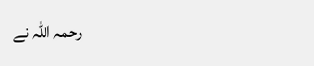رحمہ اللہ نے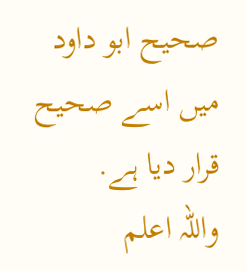صحيح ابو داود ميں اسے صحيح قرار ديا ہے.
واللہ اعلم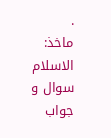.
ماخذ:
الاسلام سوال و جواب